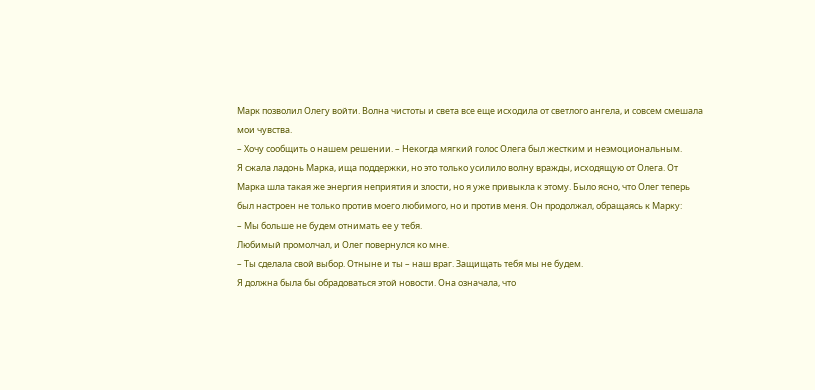Марк позволил Олегу войти. Волна чистоты и света все еще исходила от светлого ангела, и совсем смешала мои чувства.
– Хочу сообщить о нашем решении. – Некогда мягкий голос Олега был жестким и неэмоциональным.
Я сжала ладонь Марка, ища поддержки, но это только усилило волну вражды, исходящую от Олега. От Марка шла такая же энергия неприятия и злости, но я уже привыкла к этому. Было ясно, что Олег теперь был настроен не только против моего любимого, но и против меня. Он продолжал, обращаясь к Марку:
– Мы больше не будем отнимать ее у тебя.
Любимый промолчал, и Олег повернулся ко мне.
– Ты сделала свой выбор. Отныне и ты – наш враг. Защищать тебя мы не будем.
Я должна была бы обрадоваться этой новости. Она означала, что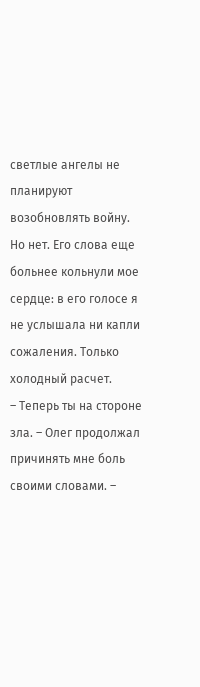светлые ангелы не планируют возобновлять войну. Но нет. Его слова еще больнее кольнули мое сердце: в его голосе я не услышала ни капли сожаления. Только холодный расчет.
– Теперь ты на стороне зла. – Олег продолжал причинять мне боль своими словами. –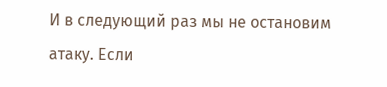И в следующий раз мы не остановим атаку. Если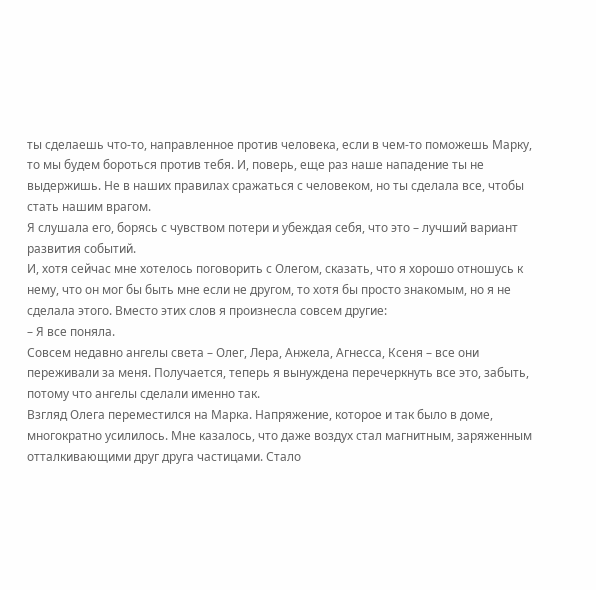ты сделаешь что-то, направленное против человека, если в чем-то поможешь Марку, то мы будем бороться против тебя. И, поверь, еще раз наше нападение ты не выдержишь. Не в наших правилах сражаться с человеком, но ты сделала все, чтобы стать нашим врагом.
Я слушала его, борясь с чувством потери и убеждая себя, что это – лучший вариант развития событий.
И, хотя сейчас мне хотелось поговорить с Олегом, сказать, что я хорошо отношусь к нему, что он мог бы быть мне если не другом, то хотя бы просто знакомым, но я не сделала этого. Вместо этих слов я произнесла совсем другие:
– Я все поняла.
Совсем недавно ангелы света – Олег, Лера, Анжела, Агнесса, Ксеня – все они переживали за меня. Получается, теперь я вынуждена перечеркнуть все это, забыть, потому что ангелы сделали именно так.
Взгляд Олега переместился на Марка. Напряжение, которое и так было в доме, многократно усилилось. Мне казалось, что даже воздух стал магнитным, заряженным отталкивающими друг друга частицами. Стало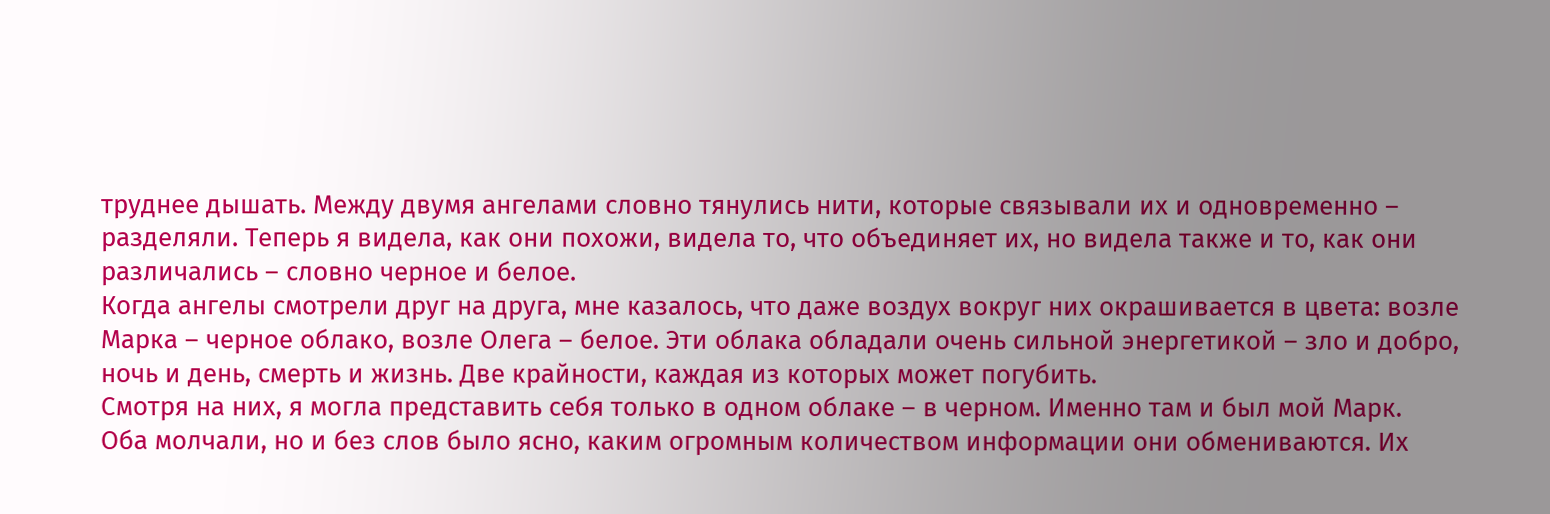труднее дышать. Между двумя ангелами словно тянулись нити, которые связывали их и одновременно – разделяли. Теперь я видела, как они похожи, видела то, что объединяет их, но видела также и то, как они различались – словно черное и белое.
Когда ангелы смотрели друг на друга, мне казалось, что даже воздух вокруг них окрашивается в цвета: возле Марка – черное облако, возле Олега – белое. Эти облака обладали очень сильной энергетикой – зло и добро, ночь и день, смерть и жизнь. Две крайности, каждая из которых может погубить.
Смотря на них, я могла представить себя только в одном облаке – в черном. Именно там и был мой Марк.
Оба молчали, но и без слов было ясно, каким огромным количеством информации они обмениваются. Их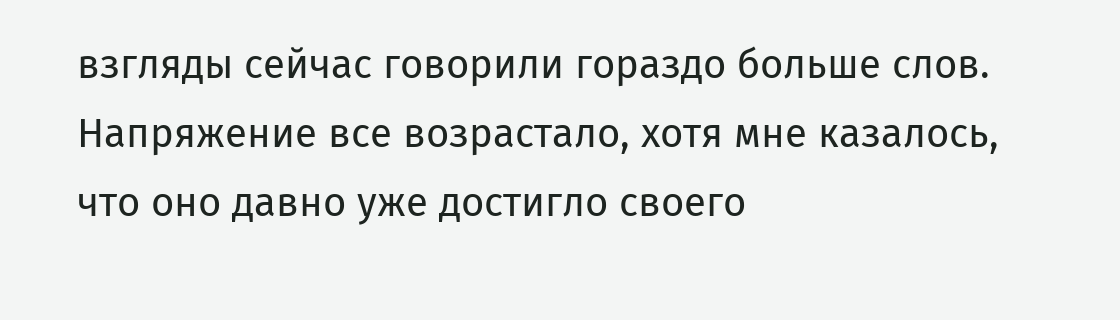взгляды сейчас говорили гораздо больше слов.
Напряжение все возрастало, хотя мне казалось, что оно давно уже достигло своего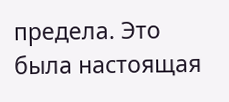предела. Это была настоящая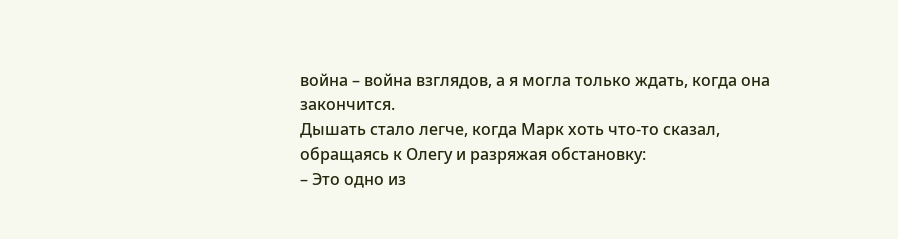война – война взглядов, а я могла только ждать, когда она закончится.
Дышать стало легче, когда Марк хоть что-то сказал, обращаясь к Олегу и разряжая обстановку:
– Это одно из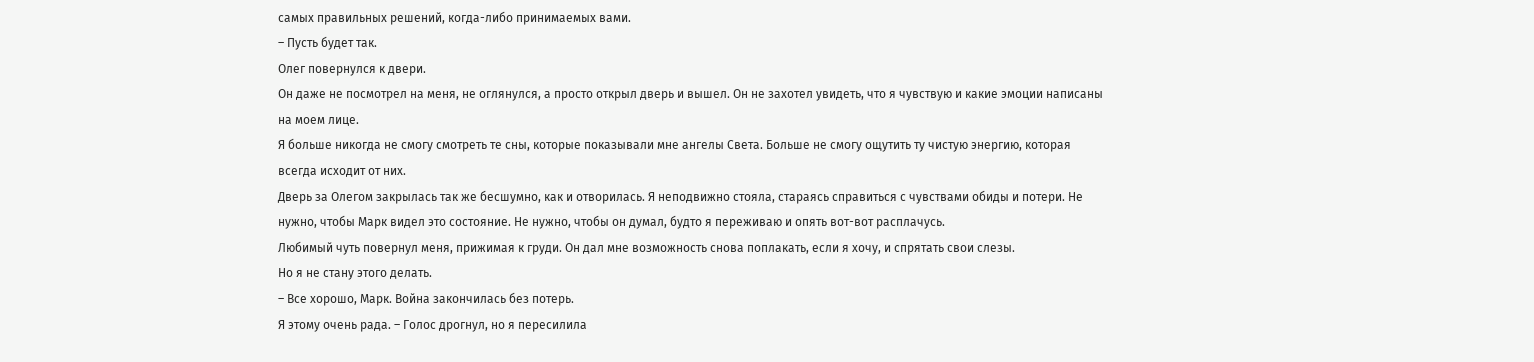самых правильных решений, когда-либо принимаемых вами.
– Пусть будет так.
Олег повернулся к двери.
Он даже не посмотрел на меня, не оглянулся, а просто открыл дверь и вышел. Он не захотел увидеть, что я чувствую и какие эмоции написаны на моем лице.
Я больше никогда не смогу смотреть те сны, которые показывали мне ангелы Света. Больше не смогу ощутить ту чистую энергию, которая всегда исходит от них.
Дверь за Олегом закрылась так же бесшумно, как и отворилась. Я неподвижно стояла, стараясь справиться с чувствами обиды и потери. Не нужно, чтобы Марк видел это состояние. Не нужно, чтобы он думал, будто я переживаю и опять вот-вот расплачусь.
Любимый чуть повернул меня, прижимая к груди. Он дал мне возможность снова поплакать, если я хочу, и спрятать свои слезы.
Но я не стану этого делать.
– Все хорошо, Марк. Война закончилась без потерь.
Я этому очень рада. – Голос дрогнул, но я пересилила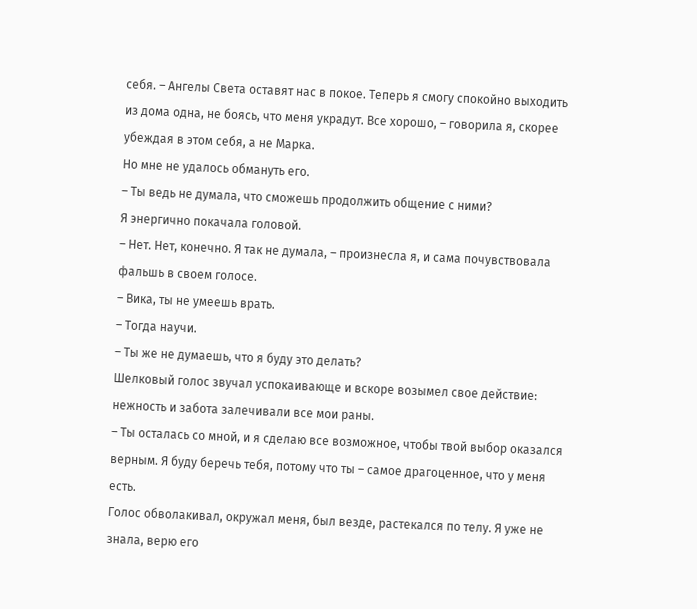себя. – Ангелы Света оставят нас в покое. Теперь я смогу спокойно выходить из дома одна, не боясь, что меня украдут. Все хорошо, – говорила я, скорее убеждая в этом себя, а не Марка.
Но мне не удалось обмануть его.
– Ты ведь не думала, что сможешь продолжить общение с ними?
Я энергично покачала головой.
– Нет. Нет, конечно. Я так не думала, – произнесла я, и сама почувствовала фальшь в своем голосе.
– Вика, ты не умеешь врать.
– Тогда научи.
– Ты же не думаешь, что я буду это делать?
Шелковый голос звучал успокаивающе и вскоре возымел свое действие: нежность и забота залечивали все мои раны.
– Ты осталась со мной, и я сделаю все возможное, чтобы твой выбор оказался верным. Я буду беречь тебя, потому что ты – самое драгоценное, что у меня есть.
Голос обволакивал, окружал меня, был везде, растекался по телу. Я уже не знала, верю его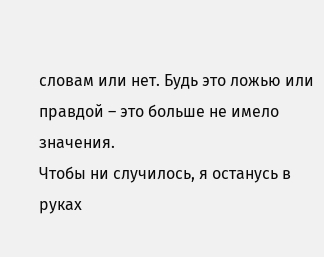словам или нет. Будь это ложью или правдой – это больше не имело значения.
Чтобы ни случилось, я останусь в руках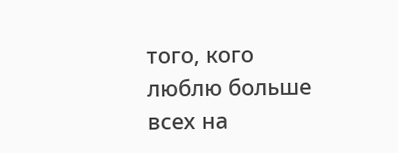того, кого люблю больше всех на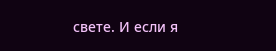свете. И если я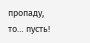пропаду, то… пусть!